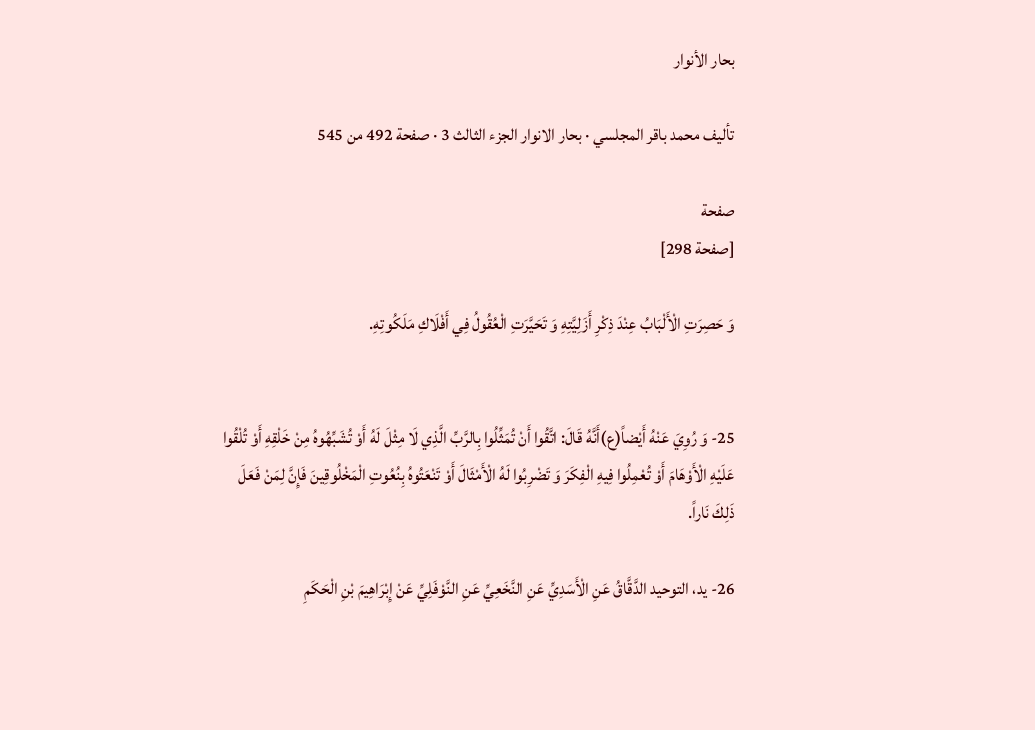بحار الأنوار

تأليف محمد باقر المجلسي · بحار الانوار الجزء الثالث 3 · صفحة 492 من 545

صفحة
[صفحة 298]

وَ حَصِرَتِ الْأَلْبَابُ عِنْدَ ذِكْرِ أَزَلِيَّتِهِ وَ تَحَيَّرَتِ الْعُقُولُ فِي أَفْلَاكِ مَلَكُوتِهِ.


25- وَ رُوِيَ عَنْهُ أَيْضاً(ع)أَنَّهُ قَالَ: اتَّقُوا أَنْ تُمَثِّلُوا بِالرَّبِّ الَّذِي لَا مِثْلَ لَهُ أَوْ تُشَبِّهُوهُ مِنْ خَلْقِهِ أَوْ تُلْقُوا عَلَيْهِ الْأَوْهَامَ أَوْ تُعْمِلُوا فِيهِ الْفِكَرَ وَ تَضْرِبُوا لَهُ الْأَمْثَالَ أَوْ تَنْعَتُوهُ بِنُعُوتِ الْمَخْلُوقِينَ فَإِنَّ لِمَنْ فَعَلَ ذَلِكَ نَاراً.

26- يد، التوحيد الدَّقَّاقُ عَنِ الْأَسَدِيِّ عَنِ النَّخَعِيِّ عَنِ النَّوْفَلِيِّ عَنْ إِبْرَاهِيمَ بْنِ الْحَكَمِ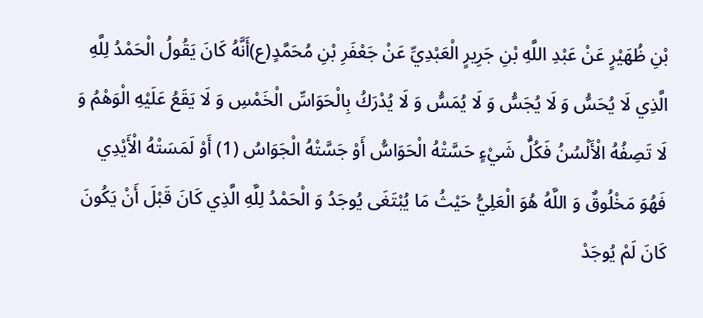بْنِ ظُهَيْرٍ عَنْ عَبْدِ اللَّهِ بْنِ جَرِيرٍ الْعَبْدِيِّ عَنْ جَعْفَرِ بْنِ مُحَمَّدٍ(ع)أَنَّهُ كَانَ يَقُولُ الْحَمْدُ لِلَّهِ الَّذِي لَا يُحَسُّ وَ لَا يُجَسُّ وَ لَا يُمَسُّ وَ لَا يُدْرَكُ بِالْحَوَاسِّ الْخَمْسِ وَ لَا يَقَعُ عَلَيْهِ الْوَهْمُ وَ لَا تَصِفُهُ الْأَلْسُنُ فَكُلُّ شَيْءٍ حَسَّتْهُ الْحَوَاسُّ أَوْ جَسَّتْهُ الْجَوَاسُ (1) أَوْ لَمَسَتْهُ الْأَيْدِي فَهُوَ مَخْلُوقٌ وَ اللَّهُ هُوَ الْعَلِيُّ حَيْثُ مَا يُبْتَغَى يُوجَدُ وَ الْحَمْدُ لِلَّهِ الَّذِي كَانَ قَبْلَ أَنْ يَكُونَ كَانَ لَمْ يُوجَدْ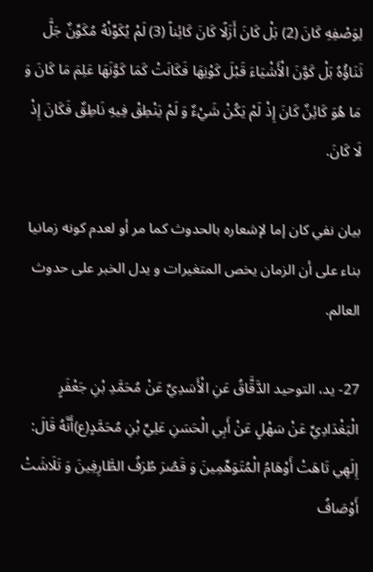لِوَصْفِهِ كَانَ (2) بَلْ كَانَ أَزَلًا كَانَ كَائِناً (3) لَمْ يُكَوِّنْهُ مُكَوِّنٌ جَلَّ ثَنَاؤُهُ بَلْ كَوَّنَ الْأَشْيَاءَ قَبْلَ كَوْنِهَا فَكَانَتْ كَمَا كَوَّنَهَا عَلِمَ مَا كَانَ وَ مَا هُوَ كَائِنٌ كَانَ إِذْ لَمْ يَكُنْ شَيْءٌ وَ لَمْ يَنْطِقْ فِيهِ نَاطِقٌ فَكَانَ إِذْ لَا كَانَ.

بيان نفي كان إما لإشعاره بالحدوث كما مر أو لعدم كونه زمانيا بناء على أن الزمان يخص المتغيرات و يدل الخبر على حدوث العالم.

27- يد، التوحيد الدَّقَّاقُ عَنِ الْأَسَدِيِّ عَنْ مُحَمَّدِ بْنِ جَعْفَرٍ الْبَغْدَادِيِّ عَنْ سَهْلٍ عَنْ أَبِي الْحَسَنِ عَلِيِّ بْنِ مُحَمَّدٍ(ع)أَنَّهُ قَالَ: إِلَهِي تَاهَتْ أَوْهَامُ الْمُتَوَهِّمِينَ وَ قَصُرَ طُرَفُ الطَّارِفِينَ وَ تَلَاشَتْ أَوْصَافُ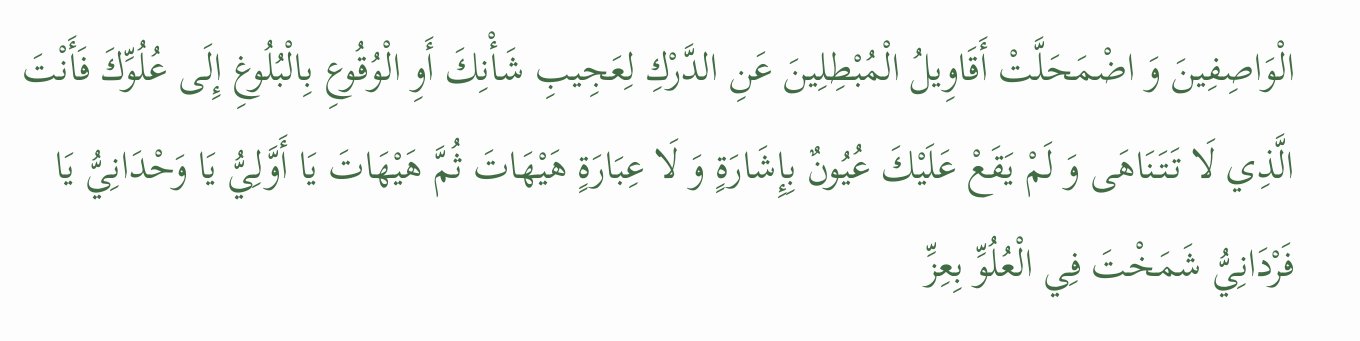الْوَاصِفِينَ وَ اضْمَحَلَّتْ أَقَاوِيلُ الْمُبْطِلِينَ عَنِ الدَّرْكِ لِعَجِيبِ شَأْنِكَ أَوِ الْوُقُوعِ بِالْبُلُوغِ إِلَى عُلُوِّكَ فَأَنْتَ الَّذِي لَا تَتَنَاهَى وَ لَمْ يَقَعْ عَلَيْكَ عُيُونٌ بِإِشَارَةٍ وَ لَا عِبَارَةٍ هَيْهَاتَ ثُمَّ هَيْهَاتَ يَا أَوَّلِيُّ يَا وَحْدَانِيُّ يَا فَرْدَانِيُّ شَمَخْتَ فِي الْعُلُوِّ بِعِزِّ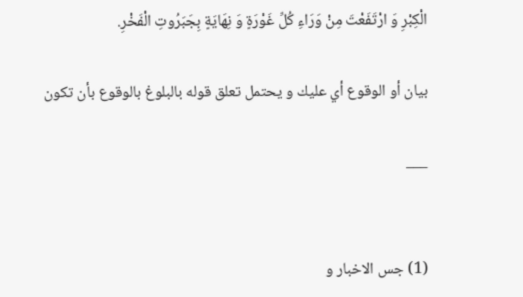الْكِبْرِ وَ ارْتَفَعْتَ مِنْ وَرَاءِ كُلِّ غَوْرَةٍ وَ نِهَايَةٍ بِجَبَرُوتِ الْفَخْرِ.

بيان أو الوقوع أي عليك و يحتمل تعلق قوله بالبلوغ بالوقوع بأن تكون

___


(1) جس الاخبار و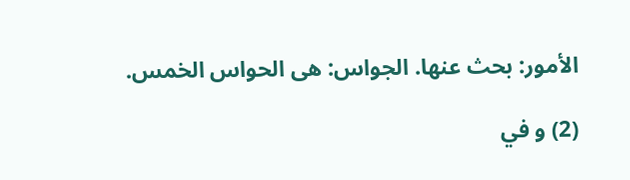الأمور: بحث عنها. الجواس: هى الحواس الخمس.

(2) و في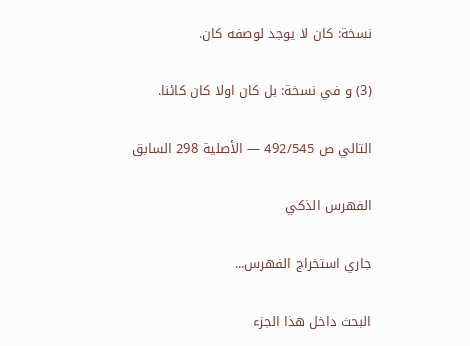نسخة: كان لا يوجد لوصفه كان.

(3) و في نسخة: بل كان اولا كان كائنا.

التالي ص 492/545 — الأصلية 298 السابق

الفهرس الذكي

جاري استخراج الفهرس...

البحث داخل هذا الجزء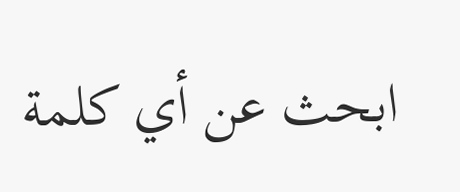ابحث عن أي كلمة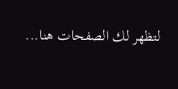لتظهر لك الصفحات هنا...